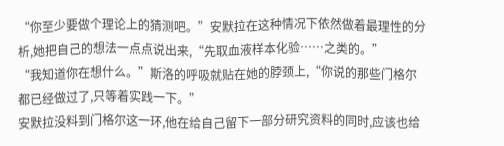“你至少要做个理论上的猜测吧。”安默拉在这种情况下依然做着最理性的分析,她把自己的想法一点点说出来,“先取血液样本化验……之类的。”
“我知道你在想什么。”斯洛的呼吸就贴在她的脖颈上,“你说的那些门格尔都已经做过了,只等着实践一下。”
安默拉没料到门格尔这一环,他在给自己留下一部分研究资料的同时,应该也给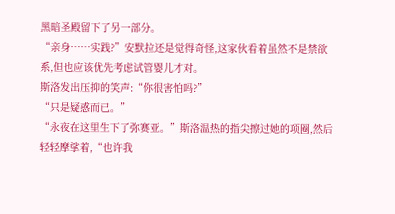黑暗圣殿留下了另一部分。
“亲身……实践?”安默拉还是觉得奇怪,这家伙看着虽然不是禁欲系,但也应该优先考虑试管婴儿才对。
斯洛发出压抑的笑声:“你很害怕吗?”
“只是疑惑而已。”
“永夜在这里生下了弥赛亚。”斯洛温热的指尖擦过她的项圈,然后轻轻摩挲着,“也许我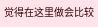觉得在这里做会比较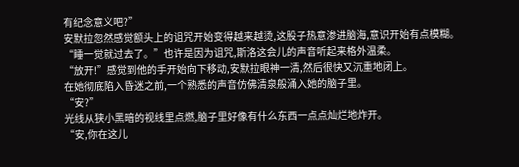有纪念意义吧?”
安默拉忽然感觉额头上的诅咒开始变得越来越烫,这股子热意渗进脑海,意识开始有点模糊。
“睡一觉就过去了。”也许是因为诅咒,斯洛这会儿的声音听起来格外温柔。
“放开!”感觉到他的手开始向下移动,安默拉眼神一清,然后很快又沉重地闭上。
在她彻底陷入昏迷之前,一个熟悉的声音仿佛清泉般涌入她的脑子里。
“安?”
光线从狭小黑暗的视线里点燃,脑子里好像有什么东西一点点灿烂地炸开。
“安,你在这儿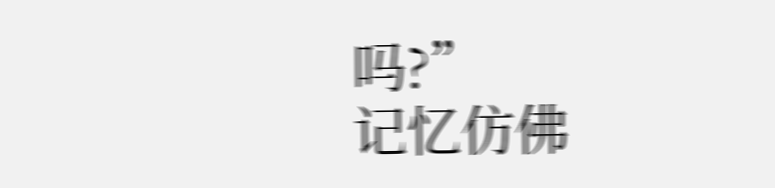吗?”
记忆仿佛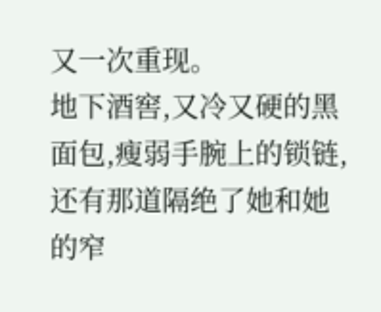又一次重现。
地下酒窖,又冷又硬的黑面包,瘦弱手腕上的锁链,还有那道隔绝了她和她的窄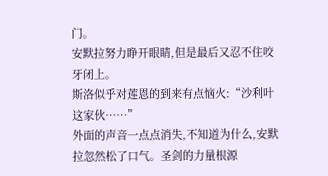门。
安默拉努力睁开眼睛,但是最后又忍不住咬牙闭上。
斯洛似乎对莲恩的到来有点恼火:“沙利叶这家伙……”
外面的声音一点点消失,不知道为什么,安默拉忽然松了口气。圣剑的力量根源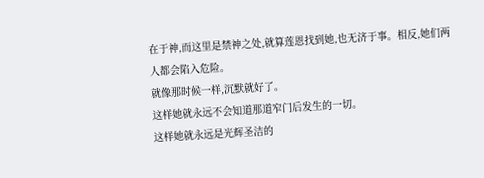在于神,而这里是禁神之处,就算莲恩找到她,也无济于事。相反,她们两人都会陷入危险。
就像那时候一样,沉默就好了。
这样她就永远不会知道那道窄门后发生的一切。
这样她就永远是光辉圣洁的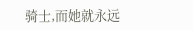骑士,而她就永远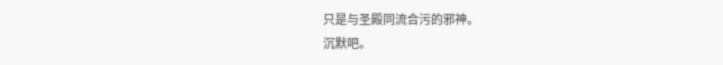只是与圣殿同流合污的邪神。
沉默吧。